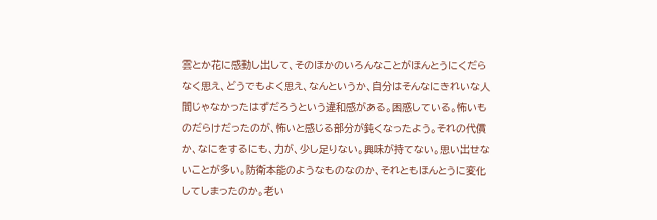雲とか花に感動し出して、そのほかのいろんなことがほんとうにくだらなく思え、どうでもよく思え、なんというか、自分はそんなにきれいな人間じゃなかったはずだろうという違和感がある。困惑している。怖いものだらけだったのが、怖いと感じる部分が鈍くなったよう。それの代償か、なにをするにも、力が、少し足りない。興味が持てない。思い出せないことが多い。防衛本能のようなものなのか、それともほんとうに変化してしまったのか。老い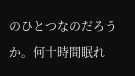のひとつなのだろうか。何十時間眠れ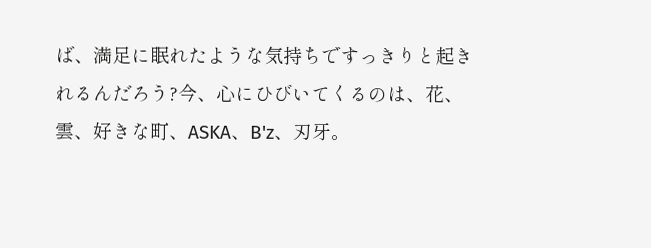ば、満足に眠れたような気持ちですっきりと起きれるんだろう?今、心にひびいてくるのは、花、雲、好きな町、ASKA、B'z、刃牙。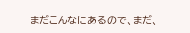まだこんなにあるので、まだ、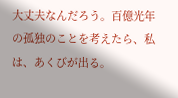大丈夫なんだろう。百億光年の孤独のことを考えたら、私は、あくびが出る。